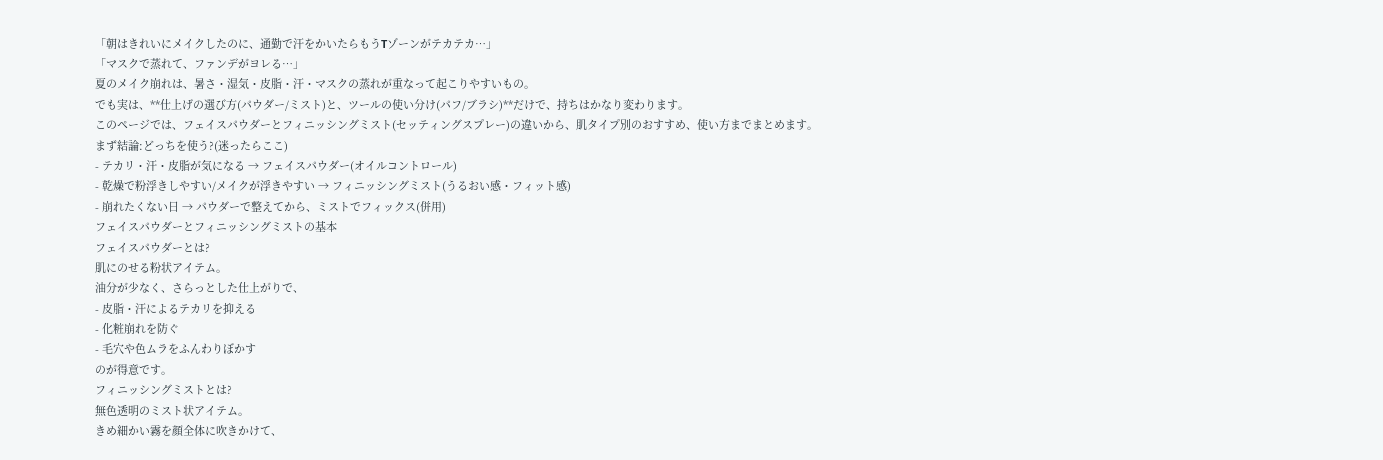「朝はきれいにメイクしたのに、通勤で汗をかいたらもうTゾーンがテカテカ…」
「マスクで蒸れて、ファンデがヨレる…」
夏のメイク崩れは、暑さ・湿気・皮脂・汗・マスクの蒸れが重なって起こりやすいもの。
でも実は、**仕上げの選び方(パウダー/ミスト)と、ツールの使い分け(パフ/ブラシ)**だけで、持ちはかなり変わります。
このページでは、フェイスパウダーとフィニッシングミスト(セッティングスプレー)の違いから、肌タイプ別のおすすめ、使い方までまとめます。
まず結論:どっちを使う?(迷ったらここ)
- テカリ・汗・皮脂が気になる → フェイスパウダー(オイルコントロール)
- 乾燥で粉浮きしやすい/メイクが浮きやすい → フィニッシングミスト(うるおい感・フィット感)
- 崩れたくない日 → パウダーで整えてから、ミストでフィックス(併用)
フェイスパウダーとフィニッシングミストの基本
フェイスパウダーとは?
肌にのせる粉状アイテム。
油分が少なく、さらっとした仕上がりで、
- 皮脂・汗によるテカリを抑える
- 化粧崩れを防ぐ
- 毛穴や色ムラをふんわりぼかす
のが得意です。
フィニッシングミストとは?
無色透明のミスト状アイテム。
きめ細かい霧を顔全体に吹きかけて、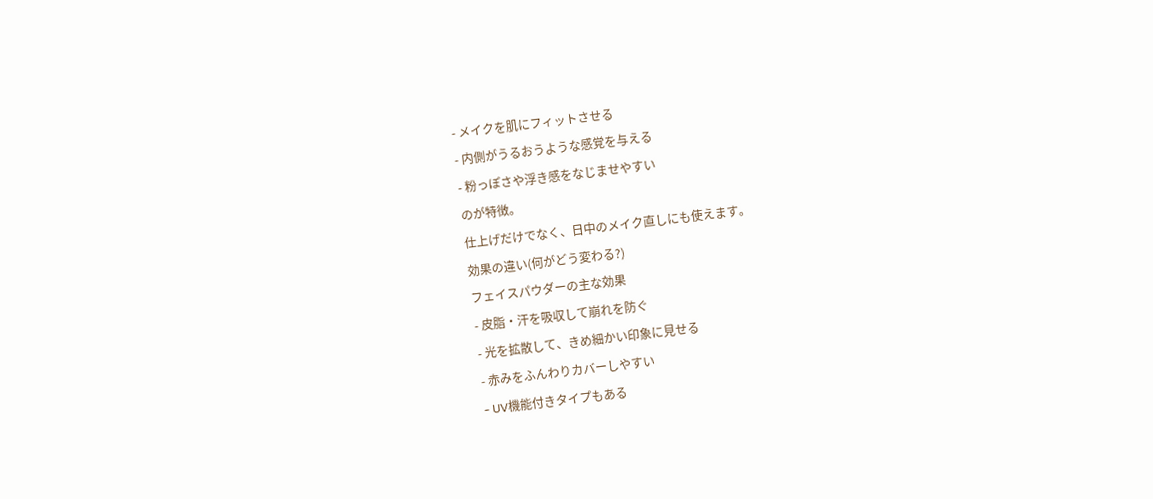- メイクを肌にフィットさせる
- 内側がうるおうような感覚を与える
- 粉っぽさや浮き感をなじませやすい
のが特徴。
仕上げだけでなく、日中のメイク直しにも使えます。
効果の違い(何がどう変わる?)
フェイスパウダーの主な効果
- 皮脂・汗を吸収して崩れを防ぐ
- 光を拡散して、きめ細かい印象に見せる
- 赤みをふんわりカバーしやすい
- UV機能付きタイプもある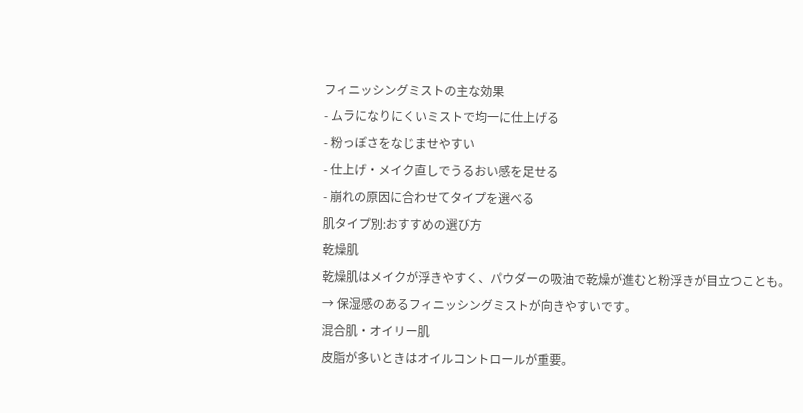フィニッシングミストの主な効果
- ムラになりにくいミストで均一に仕上げる
- 粉っぽさをなじませやすい
- 仕上げ・メイク直しでうるおい感を足せる
- 崩れの原因に合わせてタイプを選べる
肌タイプ別:おすすめの選び方
乾燥肌
乾燥肌はメイクが浮きやすく、パウダーの吸油で乾燥が進むと粉浮きが目立つことも。
→ 保湿感のあるフィニッシングミストが向きやすいです。
混合肌・オイリー肌
皮脂が多いときはオイルコントロールが重要。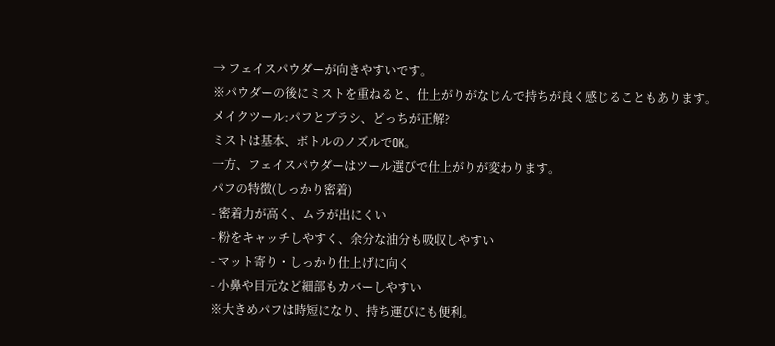→ フェイスパウダーが向きやすいです。
※パウダーの後にミストを重ねると、仕上がりがなじんで持ちが良く感じることもあります。
メイクツール:パフとブラシ、どっちが正解?
ミストは基本、ボトルのノズルでOK。
一方、フェイスパウダーはツール選びで仕上がりが変わります。
パフの特徴(しっかり密着)
- 密着力が高く、ムラが出にくい
- 粉をキャッチしやすく、余分な油分も吸収しやすい
- マット寄り・しっかり仕上げに向く
- 小鼻や目元など細部もカバーしやすい
※大きめパフは時短になり、持ち運びにも便利。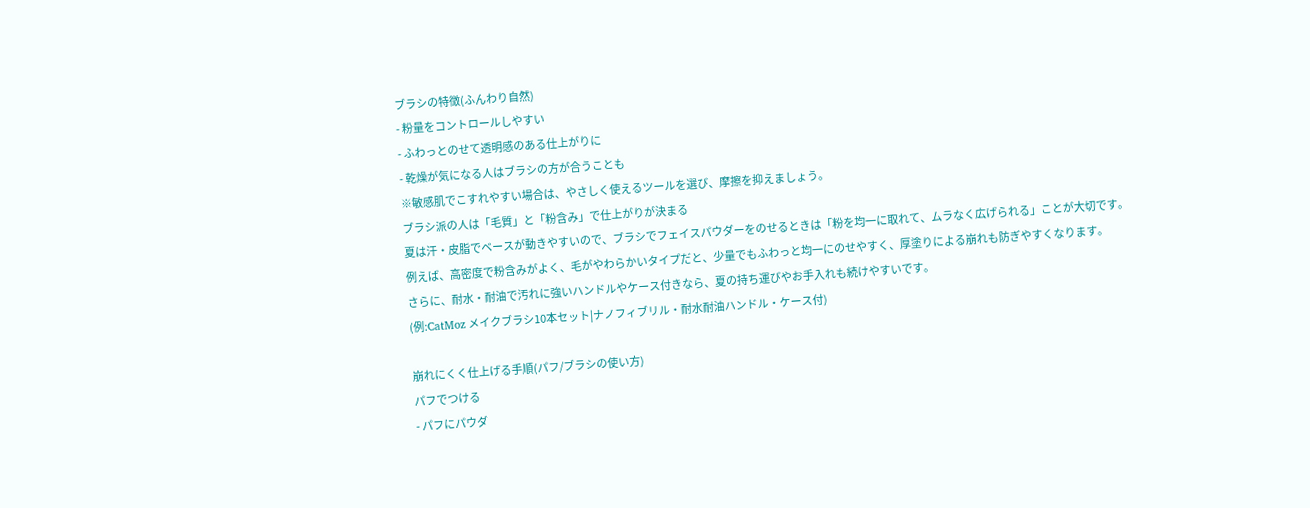ブラシの特徴(ふんわり自然)
- 粉量をコントロールしやすい
- ふわっとのせて透明感のある仕上がりに
- 乾燥が気になる人はブラシの方が合うことも
※敏感肌でこすれやすい場合は、やさしく使えるツールを選び、摩擦を抑えましょう。
ブラシ派の人は「毛質」と「粉含み」で仕上がりが決まる
夏は汗・皮脂でベースが動きやすいので、ブラシでフェイスパウダーをのせるときは「粉を均一に取れて、ムラなく広げられる」ことが大切です。
例えば、高密度で粉含みがよく、毛がやわらかいタイプだと、少量でもふわっと均一にのせやすく、厚塗りによる崩れも防ぎやすくなります。
さらに、耐水・耐油で汚れに強いハンドルやケース付きなら、夏の持ち運びやお手入れも続けやすいです。
(例:CatMoz メイクブラシ10本セット|ナノフィブリル・耐水耐油ハンドル・ケース付)

崩れにくく仕上げる手順(パフ/ブラシの使い方)
パフでつける
- パフにパウダ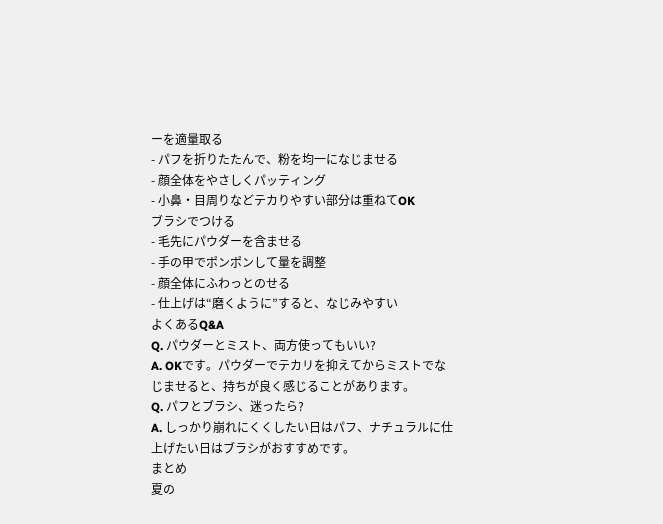ーを適量取る
- パフを折りたたんで、粉を均一になじませる
- 顔全体をやさしくパッティング
- 小鼻・目周りなどテカりやすい部分は重ねてOK
ブラシでつける
- 毛先にパウダーを含ませる
- 手の甲でポンポンして量を調整
- 顔全体にふわっとのせる
- 仕上げは“磨くように”すると、なじみやすい
よくあるQ&A
Q. パウダーとミスト、両方使ってもいい?
A. OKです。パウダーでテカリを抑えてからミストでなじませると、持ちが良く感じることがあります。
Q. パフとブラシ、迷ったら?
A. しっかり崩れにくくしたい日はパフ、ナチュラルに仕上げたい日はブラシがおすすめです。
まとめ
夏の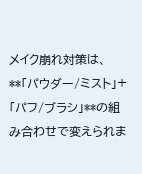メイク崩れ対策は、
**「パウダー/ミスト」+「パフ/ブラシ」**の組み合わせで変えられま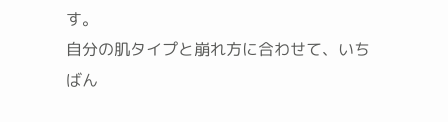す。
自分の肌タイプと崩れ方に合わせて、いちばん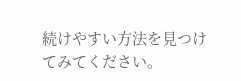続けやすい方法を見つけてみてください。